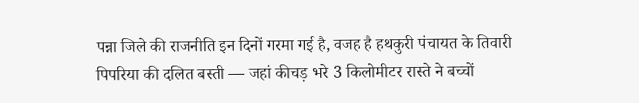पन्ना जिले की राजनीति इन दिनों गरमा गई है, वजह है हथकुरी पंचायत के तिवारी पिपरिया की दलित बस्ती — जहां कीचड़ भरे 3 किलोमीटर रास्ते ने बच्चों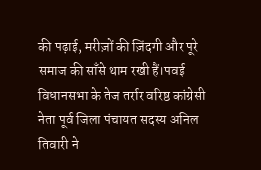की पढ़ाई, मरीज़ों की ज़िंदगी और पूरे समाज की साँसे थाम रखी हैं।पवई विधानसभा के तेज तर्रार वरिष्ठ कांग्रेसी नेता पूर्व जिला पंचायत सदस्य अनिल तिवारी ने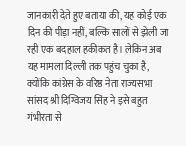जानकारी देते हुए बताया की, यह कोई एक दिन की पीड़ा नहीं, बल्कि सालों से झेली जा रही एक बदहाल हकीकत है। लेकिन अब यह मामला दिल्ली तक पहुंच चुका है, क्योंकि कांग्रेस के वरिष्ठ नेता राज्यसभा सांसद श्री दिग्विजय सिंह ने इसे बहुत गंभीरता से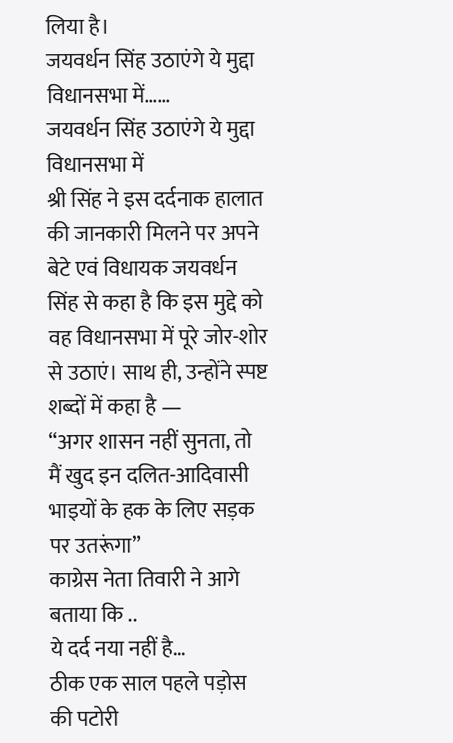लिया है।
जयवर्धन सिंह उठाएंगे ये मुद्दा विधानसभा में……
जयवर्धन सिंह उठाएंगे ये मुद्दा विधानसभा में
श्री सिंह ने इस दर्दनाक हालात की जानकारी मिलने पर अपने बेटे एवं विधायक जयवर्धन सिंह से कहा है कि इस मुद्दे को वह विधानसभा में पूरे जोर-शोर से उठाएं। साथ ही, उन्होंने स्पष्ट शब्दों में कहा है —
“अगर शासन नहीं सुनता, तो मैं खुद इन दलित-आदिवासी भाइयों के हक के लिए सड़क पर उतरूंगा”
काग्रेस नेता तिवारी ने आगे बताया कि ..
ये दर्द नया नहीं है…
ठीक एक साल पहले पड़ोस की पटोरी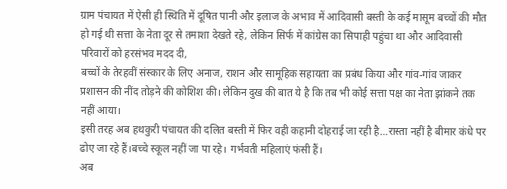ग्राम पंचायत में ऐसी ही स्थिति में दूषित पानी और इलाज के अभाव में आदिवासी बस्ती के कई मासूम बच्चों की मौत हो गई थी सत्ता के नेता दूर से तमाशा देखते रहे, लेकिन सिर्फ में कांग्रेस का सिपाही पहुंचा था और आदिवासी परिवारों को हरसंभव मदद दी,
बच्चों के तेरहवीं संस्कार के लिए अनाज, राशन और सामूहिक सहायता का प्रबंध किया और गांव-गांव जाकर प्रशासन की नींद तोड़ने की कोशिश की। लेकिन दुख की बात ये है कि तब भी कोई सत्ता पक्ष का नेता झांकने तक नहीं आया।
इसी तरह अब हथकुरी पंचायत की दलित बस्ती में फिर वही कहानी दोहराई जा रही है…रास्ता नहीं है बीमार कंधे पर ढोए जा रहे हैं।बच्चे स्कूल नहीं जा पा रहे। गर्भवती महिलाएं फंसी हैं।
अब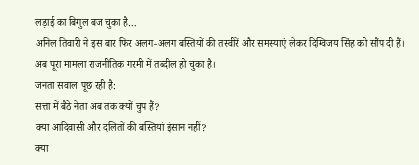लड़ाई का बिगुल बज चुका है…
अनिल तिवारी ने इस बार फिर अलग-अलग बस्तियों की तस्वीरें और समस्याएं लेकर दिग्विजय सिंह को सौंप दी हैं।
अब पूरा मामला राजनीतिक गरमी में तब्दील हो चुका है।
जनता सवाल पूछ रही है:
सत्ता में बैठे नेता अब तक क्यों चुप हैं?
क्या आदिवासी और दलितों की बस्तियां इंसान नहीं?
क्या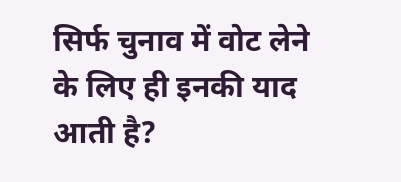सिर्फ चुनाव में वोट लेने के लिए ही इनकी याद आती है?